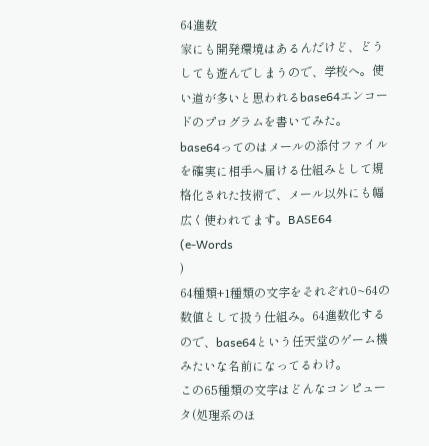64進数
家にも開発環境はあるんだけど、どうしても遊んでしまうので、学校へ。使い道が多いと思われるbase64エンコードのプログラムを書いてみた。
base64ってのはメールの添付ファイルを確実に相手へ届ける仕組みとして規格化された技術で、メール以外にも幅広く使われてます。BASE64
(e-Words
)
64種類+1種類の文字をそれぞれ0~64の数値として扱う仕組み。64進数化するので、base64という任天堂のゲーム機みたいな名前になってるわけ。
この65種類の文字はどんなコンピュータ(処理系のほ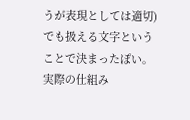うが表現としては適切)でも扱える文字ということで決まったぽい。
実際の仕組み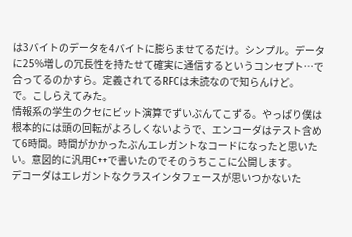は3バイトのデータを4バイトに膨らませてるだけ。シンプル。データに25%増しの冗長性を持たせて確実に通信するというコンセプト…で合ってるのかすら。定義されてるRFCは未読なので知らんけど。
で。こしらえてみた。
情報系の学生のクセにビット演算でずいぶんてこずる。やっぱり僕は根本的には頭の回転がよろしくないようで、エンコーダはテスト含めて6時間。時間がかかったぶんエレガントなコードになったと思いたい。意図的に汎用C++で書いたのでそのうちここに公開します。
デコーダはエレガントなクラスインタフェースが思いつかないた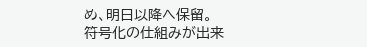め、明日以降へ保留。
符号化の仕組みが出来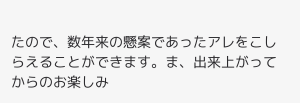たので、数年来の懸案であったアレをこしらえることができます。ま、出来上がってからのお楽しみ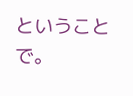ということで。